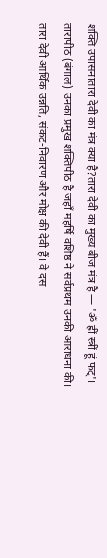शक्ति उपासनातारा देवी का मंत्र क्या है?तारा देवी का मुख्य बीज मंत्र है — 'ॐ ह्रीं स्त्रीं हूं फट्'। तारापीठ (बंगाल) उनका प्रमुख शक्तिपीठ है जहाँ महर्षि वशिष्ठ ने सर्वप्रथम उनकी आराधना की। तारा देवी आर्थिक उन्नति, संकट-निवारण और मोक्ष की देवी हैं। वे दस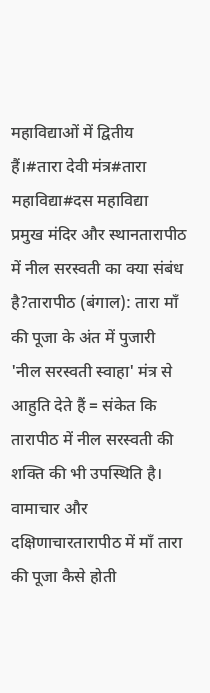महाविद्याओं में द्वितीय हैं।#तारा देवी मंत्र#तारा महाविद्या#दस महाविद्या
प्रमुख मंदिर और स्थानतारापीठ में नील सरस्वती का क्या संबंध है?तारापीठ (बंगाल): तारा माँ की पूजा के अंत में पुजारी 'नील सरस्वती स्वाहा' मंत्र से आहुति देते हैं = संकेत कि तारापीठ में नील सरस्वती की शक्ति की भी उपस्थिति है।
वामाचार और दक्षिणाचारतारापीठ में माँ तारा की पूजा कैसे होती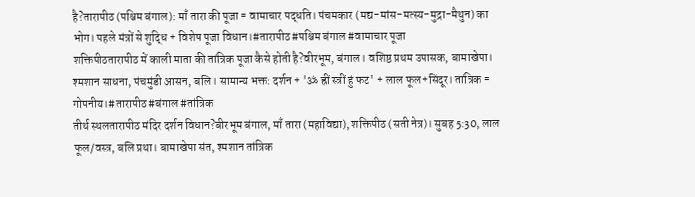है?तारापीठ (पश्चिम बंगाल): माँ तारा की पूजा = वामाचार पद्धति। पंचमकार (मद्य-मांस-मत्स्य-मुद्रा-मैथुन) का भोग। पहले मंत्रों से शुद्धि + विशेष पूजा विधान।#तारापीठ#पश्चिम बंगाल#वामाचार पूजा
शक्तिपीठतारापीठ में काली माता की तांत्रिक पूजा कैसे होती है?वीरभूम, बंगाल। वशिष्ठ प्रथम उपासक, बामाखेपा। श्मशान साधना, पंचमुंडी आसन, बलि। सामान्य भक्त: दर्शन + 'ॐ ह्रीं स्त्रीं हुं फट' + लाल फूल+सिंदूर। तांत्रिक = गोपनीय।#तारापीठ#बंगाल#तांत्रिक
तीर्थ स्थलतारापीठ मंदिर दर्शन विधान?बीरभूम बंगाल, माँ तारा (महाविद्या), शक्तिपीठ (सती नेत्र)। सुबह 5:30, लाल फूल/वस्त्र, बलि प्रथा। बामाखेपा संत, श्मशान तांत्रिक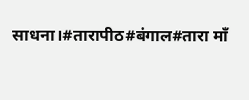साधना।#तारापीठ#बंगाल#तारा माँ